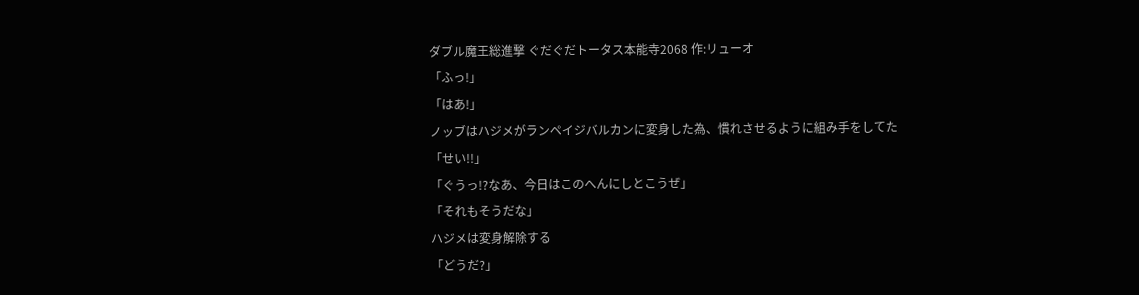ダブル魔王総進撃 ぐだぐだトータス本能寺2068 作:リューオ
「ふっ!」
「はあ!」
ノッブはハジメがランペイジバルカンに変身した為、慣れさせるように組み手をしてた
「せい!!」
「ぐうっ!?なあ、今日はこのへんにしとこうぜ」
「それもそうだな」
ハジメは変身解除する
「どうだ?」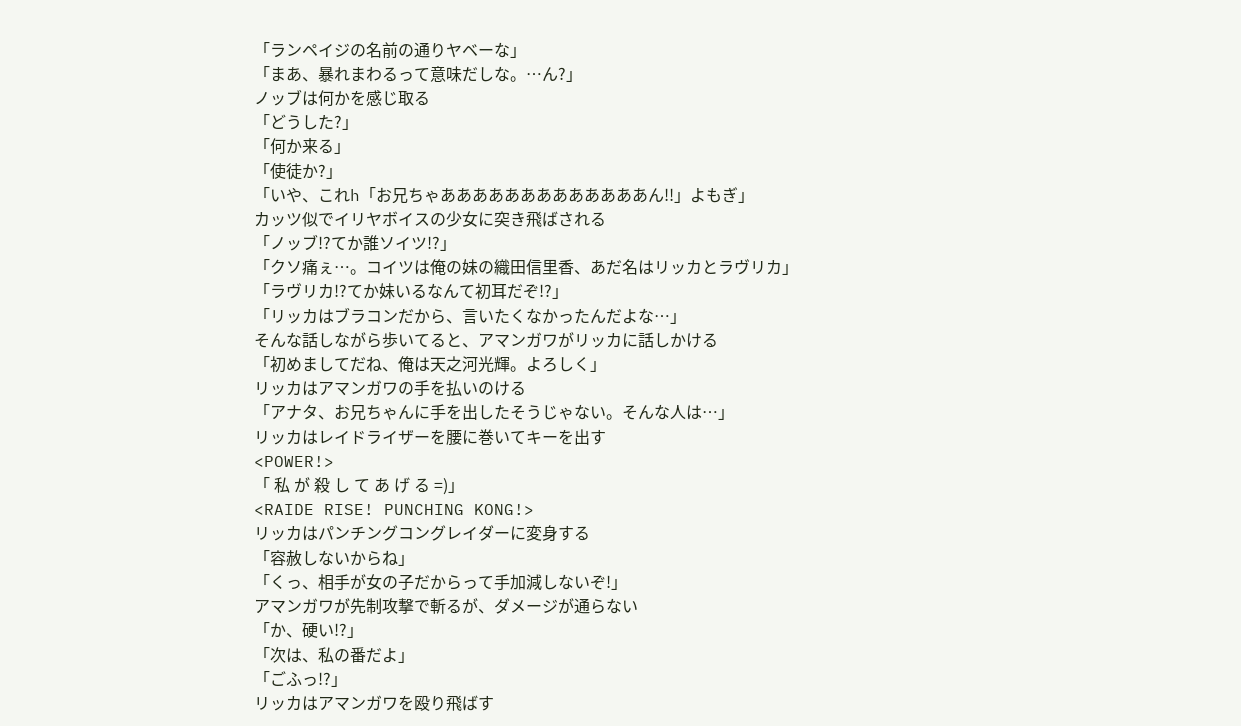「ランペイジの名前の通りヤベーな」
「まあ、暴れまわるって意味だしな。…ん?」
ノッブは何かを感じ取る
「どうした?」
「何か来る」
「使徒か?」
「いや、これh「お兄ちゃあああああああああああああん!!」よもぎ」
カッツ似でイリヤボイスの少女に突き飛ばされる
「ノッブ!?てか誰ソイツ!?」
「クソ痛ぇ…。コイツは俺の妹の織田信里香、あだ名はリッカとラヴリカ」
「ラヴリカ!?てか妹いるなんて初耳だぞ!?」
「リッカはブラコンだから、言いたくなかったんだよな…」
そんな話しながら歩いてると、アマンガワがリッカに話しかける
「初めましてだね、俺は天之河光輝。よろしく」
リッカはアマンガワの手を払いのける
「アナタ、お兄ちゃんに手を出したそうじゃない。そんな人は…」
リッカはレイドライザーを腰に巻いてキーを出す
<POWER!>
「 私 が 殺 し て あ げ る =)」
<RAIDE RISE! PUNCHING KONG!>
リッカはパンチングコングレイダーに変身する
「容赦しないからね」
「くっ、相手が女の子だからって手加減しないぞ!」
アマンガワが先制攻撃で斬るが、ダメージが通らない
「か、硬い!?」
「次は、私の番だよ」
「ごふっ!?」
リッカはアマンガワを殴り飛ばす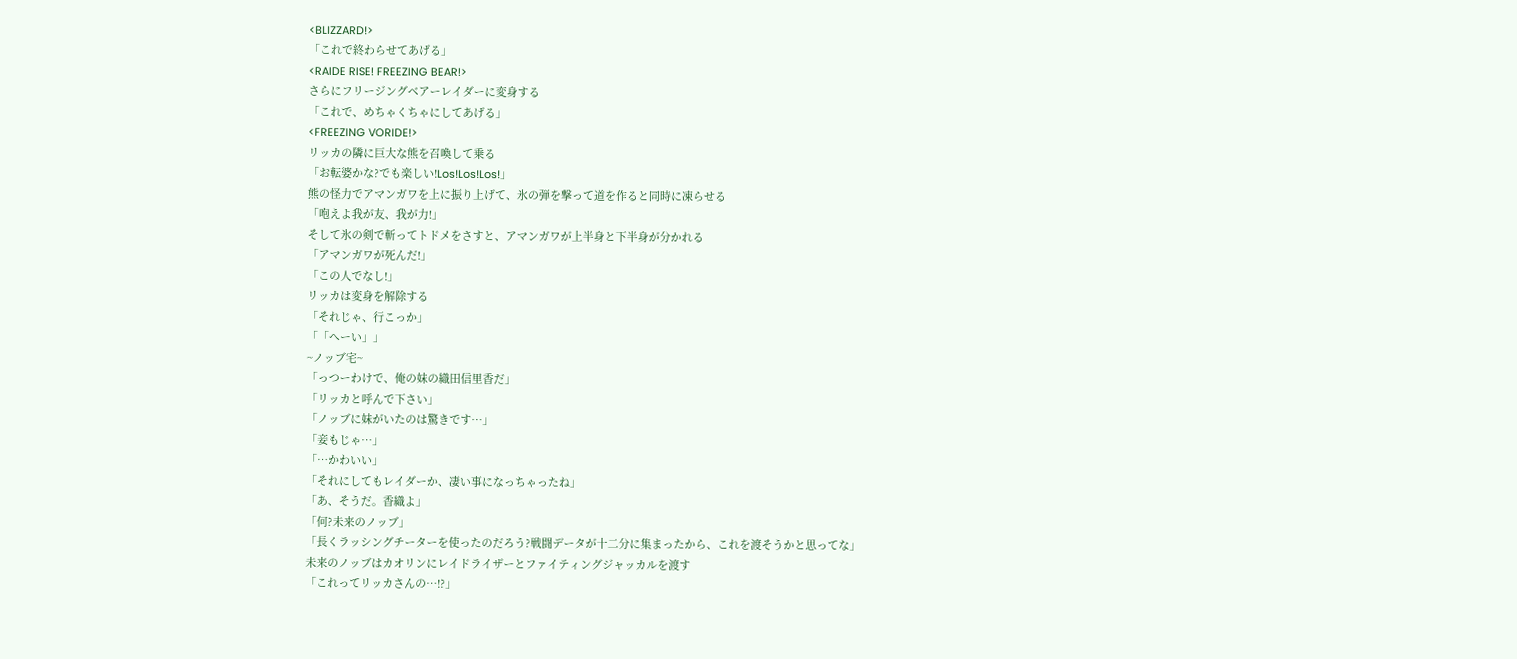<BLIZZARD!>
「これで終わらせてあげる」
<RAIDE RISE! FREEZING BEAR!>
さらにフリージングベアーレイダーに変身する
「これで、めちゃくちゃにしてあげる」
<FREEZING VORIDE!>
リッカの隣に巨大な熊を召喚して乗る
「お転婆かな?でも楽しい!Los!Los!Los!」
熊の怪力でアマンガワを上に振り上げて、氷の弾を撃って道を作ると同時に凍らせる
「咆えよ我が友、我が力!」
そして氷の剣で斬ってトドメをさすと、アマンガワが上半身と下半身が分かれる
「アマンガワが死んだ!」
「この人でなし!」
リッカは変身を解除する
「それじゃ、行こっか」
「「へーい」」
~ノッブ宅~
「っつーわけで、俺の妹の織田信里香だ」
「リッカと呼んで下さい」
「ノッブに妹がいたのは驚きです…」
「妾もじゃ…」
「…かわいい」
「それにしてもレイダーか、凄い事になっちゃったね」
「あ、そうだ。香織よ」
「何?未来のノッブ」
「長くラッシングチーターを使ったのだろう?戦闘データが十二分に集まったから、これを渡そうかと思ってな」
未来のノッブはカオリンにレイドライザーとファイティングジャッカルを渡す
「これってリッカさんの…!?」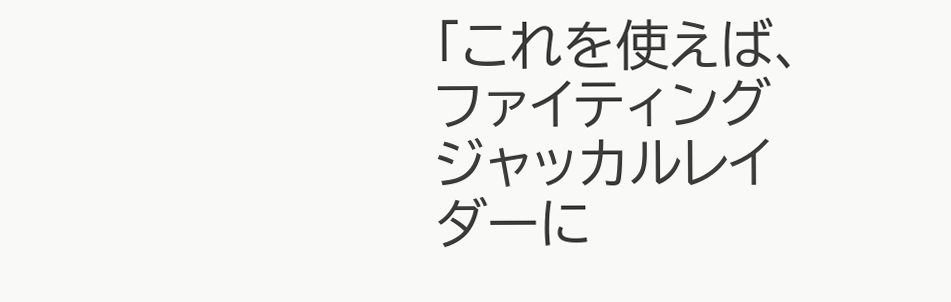「これを使えば、ファイティングジャッカルレイダーに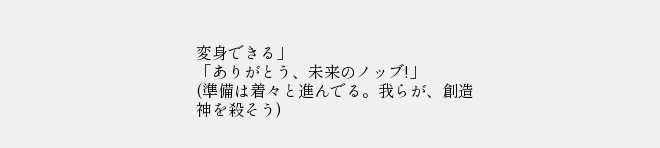変身できる」
「ありがとう、未来のノッブ!」
(準備は着々と進んでる。我らが、創造神を殺そう)